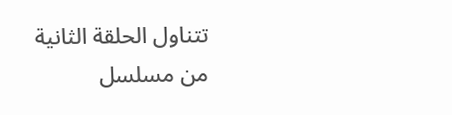تتناول الحلقة الثانية من مسلسل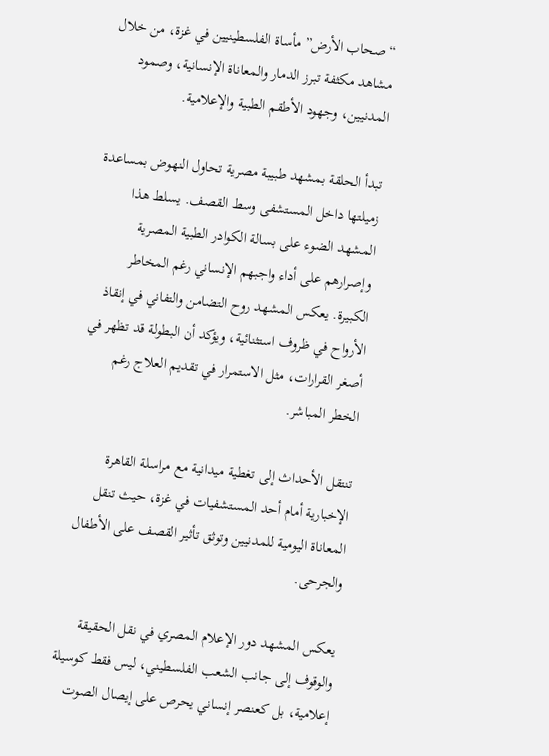“صحاب الأرض” مأساة الفلسطينيين في غزة، من خلال مشاهد مكثفة تبرز الدمار والمعاناة الإنسانية، وصمود المدنيين، وجهود الأطقم الطبية والإعلامية.

تبدأ الحلقة بمشهد طبيبة مصرية تحاول النهوض بمساعدة زميلتها داخل المستشفى وسط القصف. يسلط هذا المشهد الضوء على بسالة الكوادر الطبية المصرية وإصرارهم على أداء واجبهم الإنساني رغم المخاطر الكبيرة. يعكس المشهد روح التضامن والتفاني في إنقاذ الأرواح في ظروف استثنائية، ويؤكد أن البطولة قد تظهر في أصغر القرارات، مثل الاستمرار في تقديم العلاج رغم الخطر المباشر.

تنتقل الأحداث إلى تغطية ميدانية مع مراسلة القاهرة الإخبارية أمام أحد المستشفيات في غزة، حيث تنقل المعاناة اليومية للمدنيين وتوثق تأثير القصف على الأطفال والجرحى.

يعكس المشهد دور الإعلام المصري في نقل الحقيقة والوقوف إلى جانب الشعب الفلسطيني، ليس فقط كوسيلة إعلامية، بل كعنصر إنساني يحرص على إيصال الصوت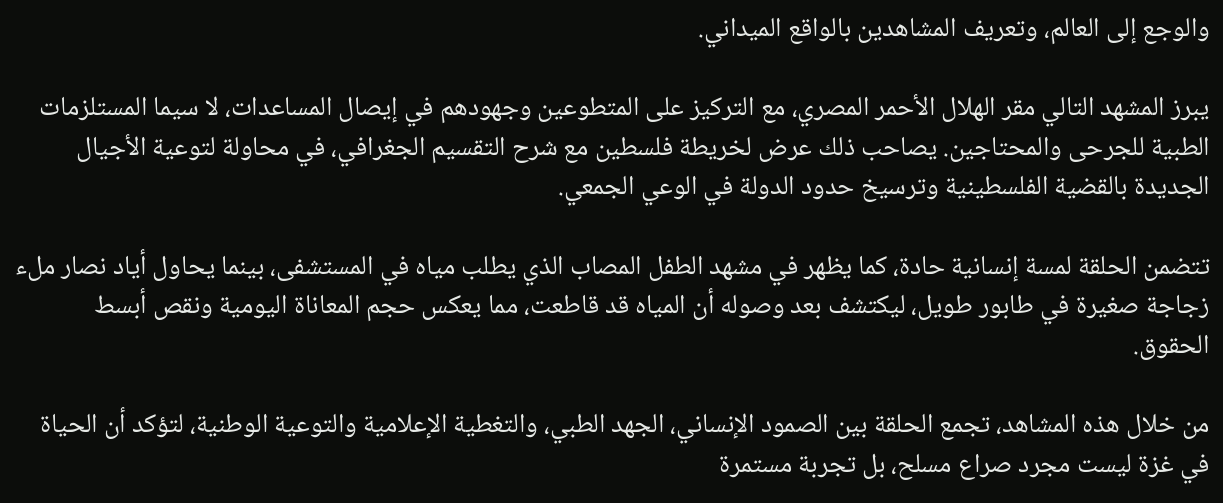والوجع إلى العالم، وتعريف المشاهدين بالواقع الميداني.

يبرز المشهد التالي مقر الهلال الأحمر المصري، مع التركيز على المتطوعين وجهودهم في إيصال المساعدات، لا سيما المستلزمات الطبية للجرحى والمحتاجين. يصاحب ذلك عرض لخريطة فلسطين مع شرح التقسيم الجغرافي، في محاولة لتوعية الأجيال الجديدة بالقضية الفلسطينية وترسيخ حدود الدولة في الوعي الجمعي.

تتضمن الحلقة لمسة إنسانية حادة، كما يظهر في مشهد الطفل المصاب الذي يطلب مياه في المستشفى، بينما يحاول أياد نصار ملء زجاجة صغيرة في طابور طويل، ليكتشف بعد وصوله أن المياه قد قاطعت، مما يعكس حجم المعاناة اليومية ونقص أبسط الحقوق.

من خلال هذه المشاهد، تجمع الحلقة بين الصمود الإنساني، الجهد الطبي، والتغطية الإعلامية والتوعية الوطنية، لتؤكد أن الحياة في غزة ليست مجرد صراع مسلح، بل تجربة مستمرة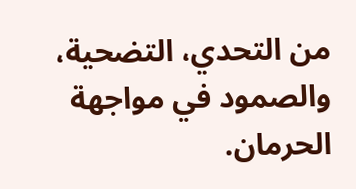من التحدي، التضحية، والصمود في مواجهة الحرمان.